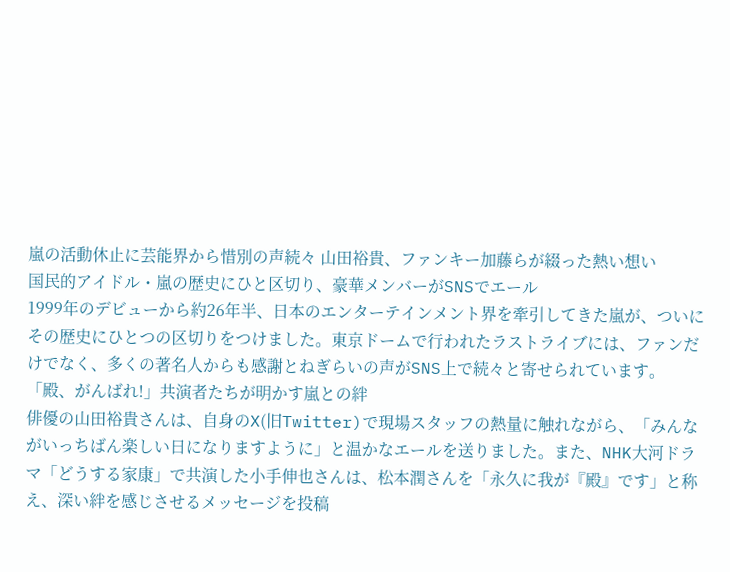嵐の活動休止に芸能界から惜別の声続々 山田裕貴、ファンキー加藤らが綴った熱い想い
国民的アイドル・嵐の歴史にひと区切り、豪華メンバーがSNSでエール
1999年のデビューから約26年半、日本のエンターテインメント界を牽引してきた嵐が、ついにその歴史にひとつの区切りをつけました。東京ドームで行われたラストライブには、ファンだけでなく、多くの著名人からも感謝とねぎらいの声がSNS上で続々と寄せられています。
「殿、がんばれ!」共演者たちが明かす嵐との絆
俳優の山田裕貴さんは、自身のX(旧Twitter)で現場スタッフの熱量に触れながら、「みんながいっちばん楽しい日になりますように」と温かなエールを送りました。また、NHK大河ドラマ「どうする家康」で共演した小手伸也さんは、松本潤さんを「永久に我が『殿』です」と称え、深い絆を感じさせるメッセージを投稿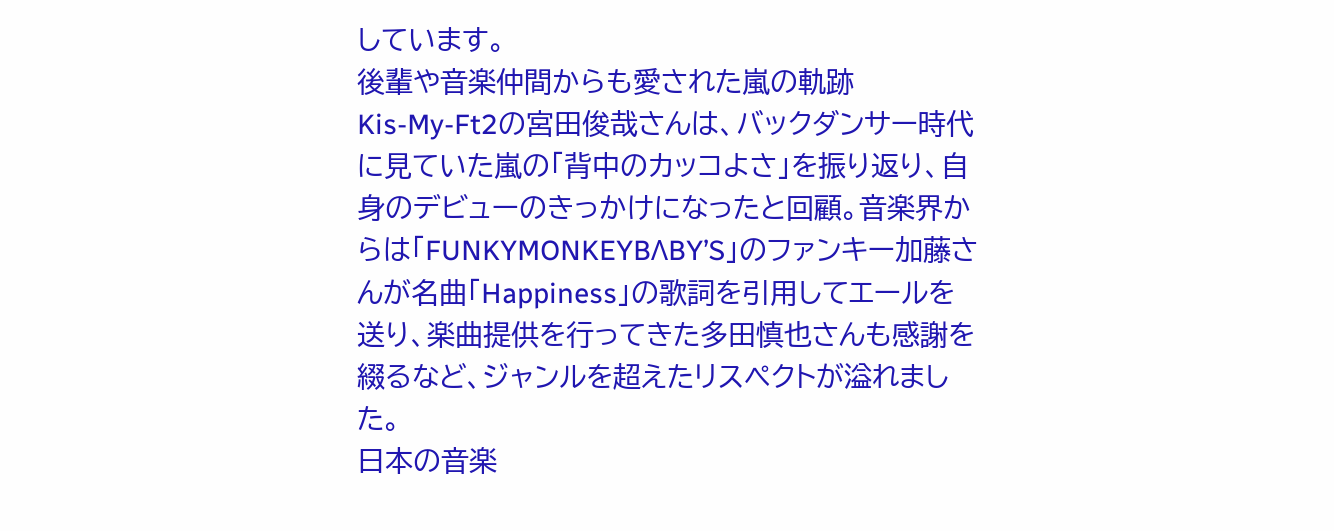しています。
後輩や音楽仲間からも愛された嵐の軌跡
Kis-My-Ft2の宮田俊哉さんは、バックダンサー時代に見ていた嵐の「背中のカッコよさ」を振り返り、自身のデビューのきっかけになったと回顧。音楽界からは「FUNKYMONKEYBΛBY’S」のファンキー加藤さんが名曲「Happiness」の歌詞を引用してエールを送り、楽曲提供を行ってきた多田慎也さんも感謝を綴るなど、ジャンルを超えたリスペクトが溢れました。
日本の音楽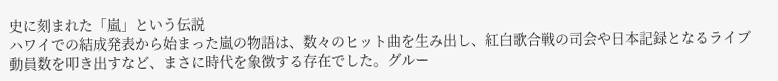史に刻まれた「嵐」という伝説
ハワイでの結成発表から始まった嵐の物語は、数々のヒット曲を生み出し、紅白歌合戦の司会や日本記録となるライブ動員数を叩き出すなど、まさに時代を象徴する存在でした。グルー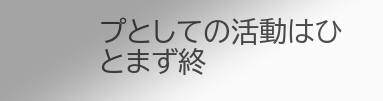プとしての活動はひとまず終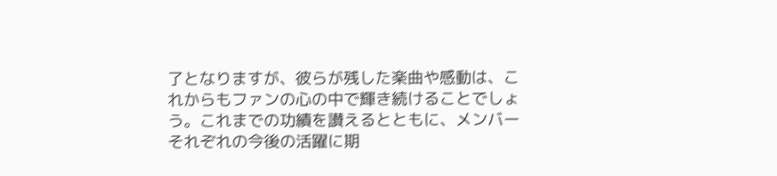了となりますが、彼らが残した楽曲や感動は、これからもファンの心の中で輝き続けることでしょう。これまでの功績を讃えるとともに、メンバーそれぞれの今後の活躍に期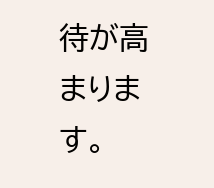待が高まります。